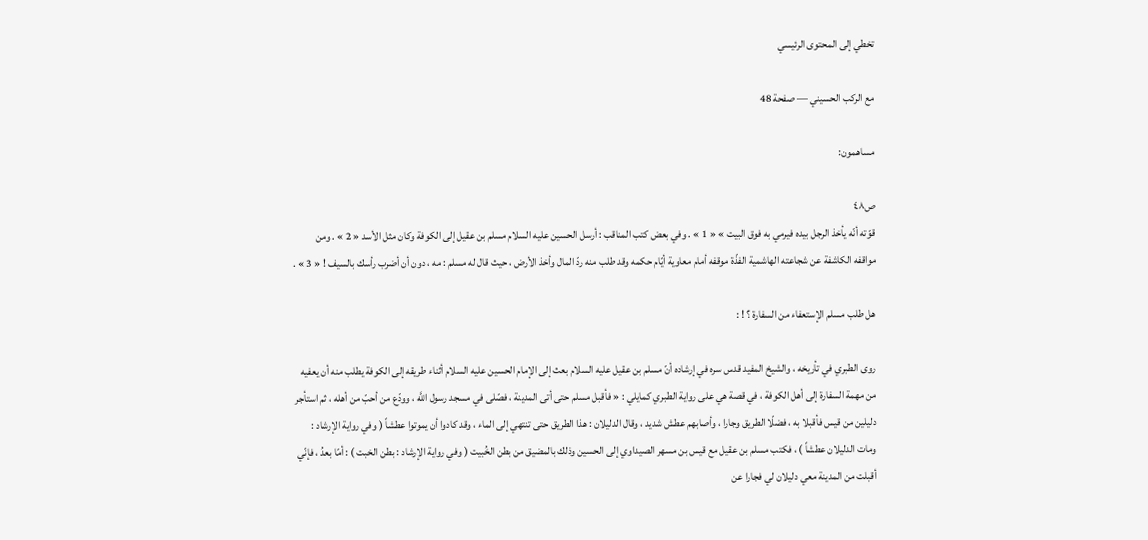تخطي إلى المحتوى الرئيسي

مع الركب الحسيني — صفحة 48

مساهمون:

ص٤٨
قوّته أنّه يأخذ الرجل بيده فيرمي به فوق البيت » « 1 » . وفي بعض كتب المناقب : أرسل الحسين عليه السلام مسلم بن عقيل إلى الكوفة وكان مثل الأسد « 2 » . ومن مواقفه الكاشفة عن شجاعته الهاشمية الفذّة موقفه أمام معاوية أيّام حكمه وقد طلب منه ردّ المال وأخذ الأرض ، حيث قال له مسلم : مه ، دون أن أضرب رأسك بالسيف ! « 3 » .

هل طلب مسلم الإستعفاء من السفارة ؟ ! :

روى الطبري في تأريخه ، والشيخ المفيد قدس سره في إرشاده أنّ مسلم بن عقيل عليه السلام بعث إلى الإمام الحسين عليه السلام أثناء طريقه إلى الكوفة يطلب منه أن يعفيه من مهمة السفارة إلى أهل الكوفة ، في قصة هي على رواية الطبري كمايلي : « فأقبل مسلم حتى أتى المدينة ، فصّلى في مسجد رسول اللَّه ، وودّع من أحبّ من أهله ، ثم استأجر دليلين من قيس فأقبلا به ، فضلّا الطريق وجارا ، وأصابهم عطش شديد ، وقال الدليلان : هذا الطريق حتى تنتهي إلى الماء ، وقد كادوا أن يموتوا عطشاً ( وفي رواية الإرشاد : ومات الدليلان عطشاً ) ، فكتب مسلم بن عقيل مع قيس بن مسهر الصيداوي إلى الحسين وذلك بالمضيق من بطن الخُبيت ( وفي رواية الإرشاد : بطن الخبت ) : أمّا بعدُ ، فإنّي أقبلت من المدينة معي دليلان لي فجارا عن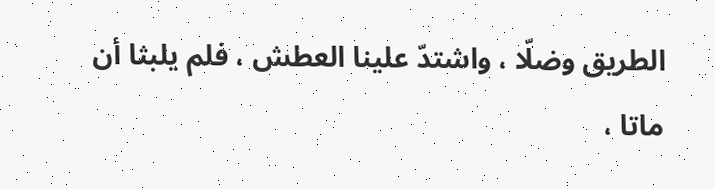الطريق وضلّا ، واشتدّ علينا العطش ، فلم يلبثا أن ماتا ،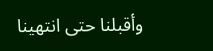وأقبلنا حتى انتهينا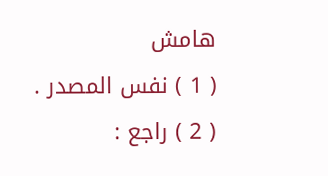هامش
( 1 ) نفس المصدر . ( 2 ) راجع :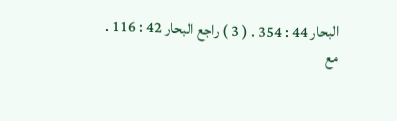البحار 44 : 354 . ( 3 ) راجع البحار 42 : 116 .
مع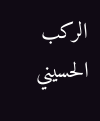الركب الحسيني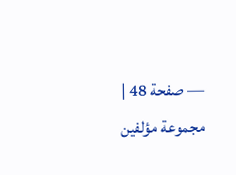— صفحة 48 | مجموعة مؤلفين